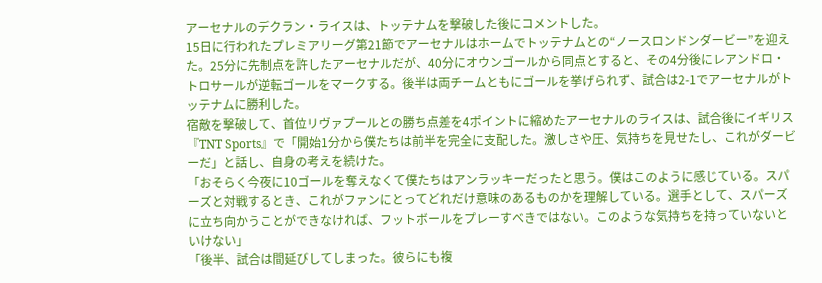アーセナルのデクラン・ライスは、トッテナムを撃破した後にコメントした。
15日に行われたプレミアリーグ第21節でアーセナルはホームでトッテナムとの“ノースロンドンダービー”を迎えた。25分に先制点を許したアーセナルだが、40分にオウンゴールから同点とすると、その4分後にレアンドロ・トロサールが逆転ゴールをマークする。後半は両チームともにゴールを挙げられず、試合は2-1でアーセナルがトッテナムに勝利した。
宿敵を撃破して、首位リヴァプールとの勝ち点差を4ポイントに縮めたアーセナルのライスは、試合後にイギリス『TNT Sports』で「開始1分から僕たちは前半を完全に支配した。激しさや圧、気持ちを見せたし、これがダービーだ」と話し、自身の考えを続けた。
「おそらく今夜に10ゴールを奪えなくて僕たちはアンラッキーだったと思う。僕はこのように感じている。スパーズと対戦するとき、これがファンにとってどれだけ意味のあるものかを理解している。選手として、スパーズに立ち向かうことができなければ、フットボールをプレーすべきではない。このような気持ちを持っていないといけない」
「後半、試合は間延びしてしまった。彼らにも複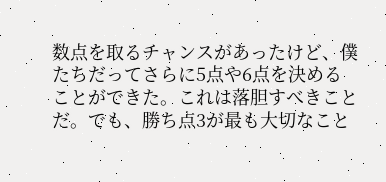数点を取るチャンスがあったけど、僕たちだってさらに5点や6点を決めることができた。これは落胆すべきことだ。でも、勝ち点3が最も大切なこと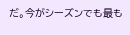だ。今がシーズンでも最も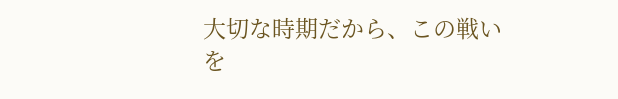大切な時期だから、この戦いを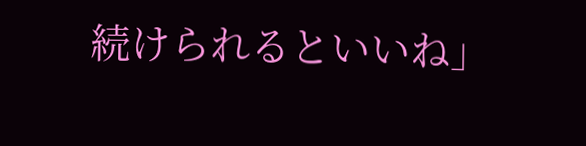続けられるといいね」